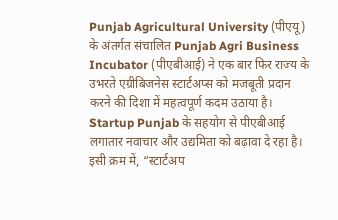Punjab Agricultural University (पीएयू) के अंतर्गत संचालित Punjab Agri Business Incubator (पीएबीआई) ने एक बार फिर राज्य के उभरते एग्रीबिजनेस स्टार्टअप्स को मजबूती प्रदान करने की दिशा में महत्वपूर्ण कदम उठाया है। Startup Punjab के सहयोग से पीएबीआई लगातार नवाचार और उद्यमिता को बढ़ावा दे रहा है।
इसी क्रम में, “स्टार्टअप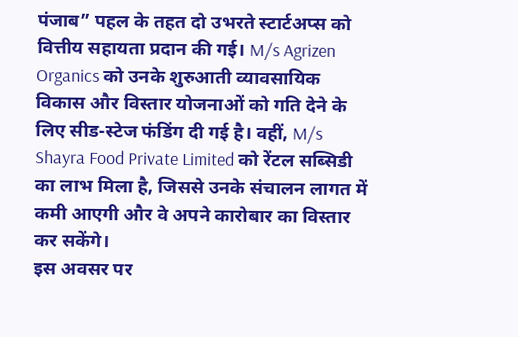पंजाब” पहल के तहत दो उभरते स्टार्टअप्स को वित्तीय सहायता प्रदान की गई। M/s Agrizen Organics को उनके शुरुआती व्यावसायिक विकास और विस्तार योजनाओं को गति देने के लिए सीड-स्टेज फंडिंग दी गई है। वहीं, M/s Shayra Food Private Limited को रेंटल सब्सिडी का लाभ मिला है, जिससे उनके संचालन लागत में कमी आएगी और वे अपने कारोबार का विस्तार कर सकेंगे।
इस अवसर पर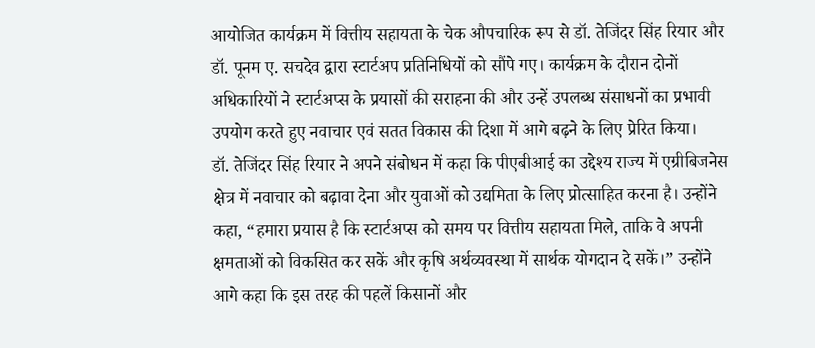आयोजित कार्यक्रम में वित्तीय सहायता के चेक औपचारिक रूप से डॉ. तेजिंदर सिंह रियार और डॉ. पूनम ए. सचदेव द्वारा स्टार्टअप प्रतिनिधियों को सौंपे गए। कार्यक्रम के दौरान दोनों अधिकारियों ने स्टार्टअप्स के प्रयासों की सराहना की और उन्हें उपलब्ध संसाधनों का प्रभावी उपयोग करते हुए नवाचार एवं सतत विकास की दिशा में आगे बढ़ने के लिए प्रेरित किया।
डॉ. तेजिंदर सिंह रियार ने अपने संबोधन में कहा कि पीएबीआई का उद्देश्य राज्य में एग्रीबिजनेस क्षेत्र में नवाचार को बढ़ावा देना और युवाओं को उद्यमिता के लिए प्रोत्साहित करना है। उन्होंने कहा, “हमारा प्रयास है कि स्टार्टअप्स को समय पर वित्तीय सहायता मिले, ताकि वे अपनी क्षमताओं को विकसित कर सकें और कृषि अर्थव्यवस्था में सार्थक योगदान दे सकें।” उन्होंने आगे कहा कि इस तरह की पहलें किसानों और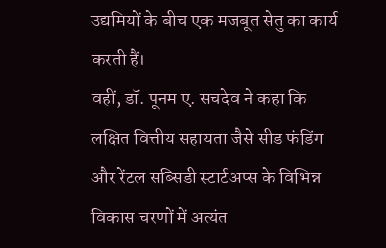उद्यमियों के बीच एक मजबूत सेतु का कार्य करती हैं।
वहीं, डॉ. पूनम ए. सचदेव ने कहा कि लक्षित वित्तीय सहायता जैसे सीड फंडिंग और रेंटल सब्सिडी स्टार्टअप्स के विभिन्न विकास चरणों में अत्यंत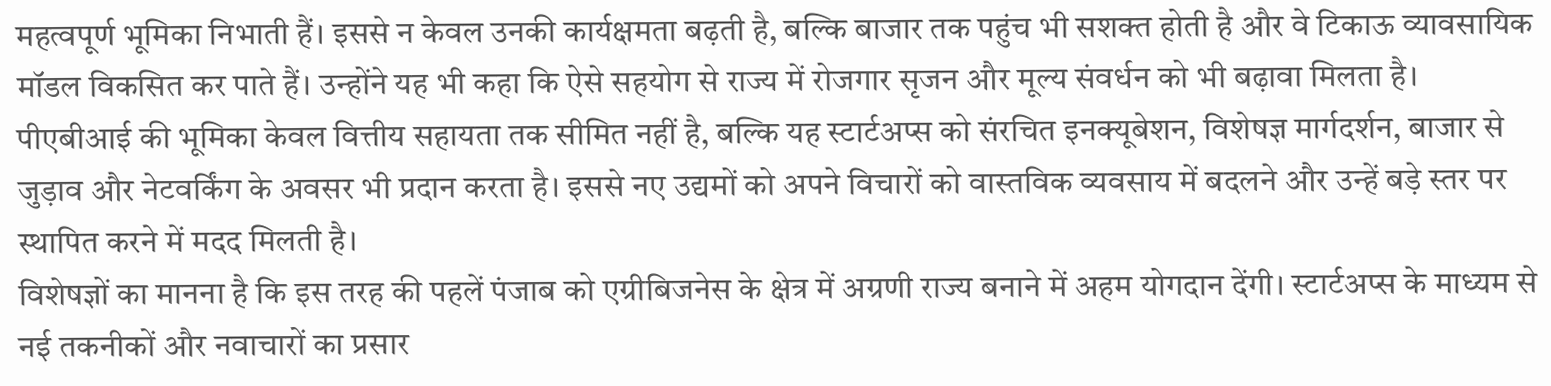महत्वपूर्ण भूमिका निभाती हैं। इससे न केवल उनकी कार्यक्षमता बढ़ती है, बल्कि बाजार तक पहुंच भी सशक्त होती है और वे टिकाऊ व्यावसायिक मॉडल विकसित कर पाते हैं। उन्होंने यह भी कहा कि ऐसे सहयोग से राज्य में रोजगार सृजन और मूल्य संवर्धन को भी बढ़ावा मिलता है।
पीएबीआई की भूमिका केवल वित्तीय सहायता तक सीमित नहीं है, बल्कि यह स्टार्टअप्स को संरचित इनक्यूबेशन, विशेषज्ञ मार्गदर्शन, बाजार से जुड़ाव और नेटवर्किंग के अवसर भी प्रदान करता है। इससे नए उद्यमों को अपने विचारों को वास्तविक व्यवसाय में बदलने और उन्हें बड़े स्तर पर स्थापित करने में मदद मिलती है।
विशेषज्ञों का मानना है कि इस तरह की पहलें पंजाब को एग्रीबिजनेस के क्षेत्र में अग्रणी राज्य बनाने में अहम योगदान देंगी। स्टार्टअप्स के माध्यम से नई तकनीकों और नवाचारों का प्रसार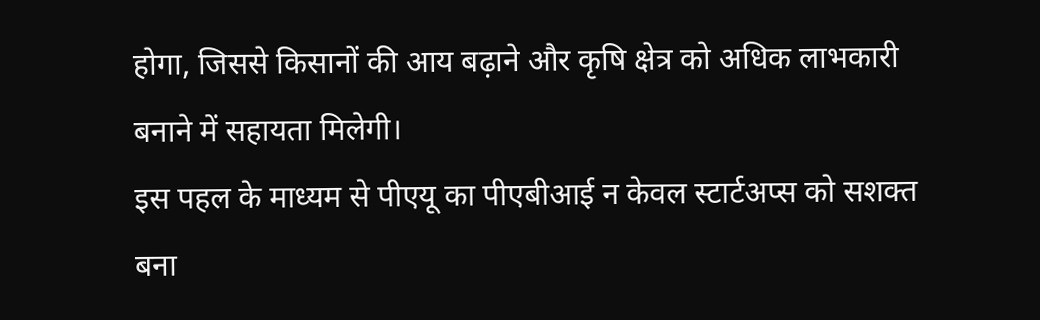होगा, जिससे किसानों की आय बढ़ाने और कृषि क्षेत्र को अधिक लाभकारी बनाने में सहायता मिलेगी।
इस पहल के माध्यम से पीएयू का पीएबीआई न केवल स्टार्टअप्स को सशक्त बना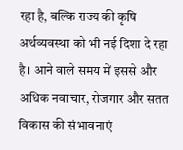रहा है, बल्कि राज्य की कृषि अर्थव्यवस्था को भी नई दिशा दे रहा है। आने वाले समय में इससे और अधिक नवाचार, रोजगार और सतत विकास की संभावनाएं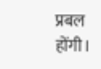प्रबल होंगी।